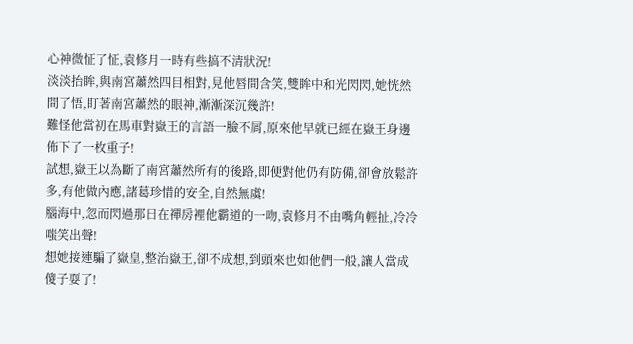心神微怔了怔,袁修月一時有些搞不清狀況!
淡淡抬眸,與南宮蕭然四目相對,見他唇間含笑,雙眸中和光閃閃,她恍然間了悟,盯著南宮蕭然的眼神,漸漸深沉幾許!
難怪他當初在馬車對嶽王的言語一臉不屑,原來他早就已經在嶽王身邊佈下了一枚重子!
試想,嶽王以為斷了南宮蕭然所有的後路,即便對他仍有防備,卻會放鬆許多,有他做內應,諸葛珍惜的安全,自然無虞!
腦海中,忽而閃過那日在禪房裡他霸道的一吻,袁修月不由嘴角輕扯,冷冷嗤笑出聲!
想她接連騙了嶽皇,整治嶽王,卻不成想,到頭來也如他們一般,讓人當成傻子耍了!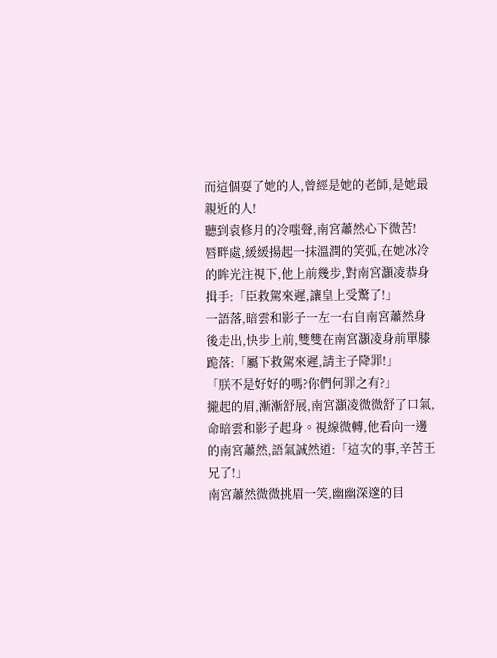而這個耍了她的人,曾經是她的老師,是她最親近的人!
聽到袁修月的冷嗤聲,南宮蕭然心下微苦!
唇畔處,緩緩揚起一抹溫潤的笑弧,在她冰冷的眸光注視下,他上前幾步,對南宮灝凌恭身揖手:「臣救駕來遲,讓皇上受驚了!」
一語落,暗雲和影子一左一右自南宮蕭然身後走出,快步上前,雙雙在南宮灝凌身前單膝跪落:「屬下救駕來遲,請主子降罪!」
「朕不是好好的嗎?你們何罪之有?」
攏起的眉,漸漸舒展,南宮灝凌微微舒了口氣,命暗雲和影子起身。視線微轉,他看向一邊的南宮蕭然,語氣誠然道:「這次的事,辛苦王兄了!」
南宮蕭然微微挑眉一笑,幽幽深邃的目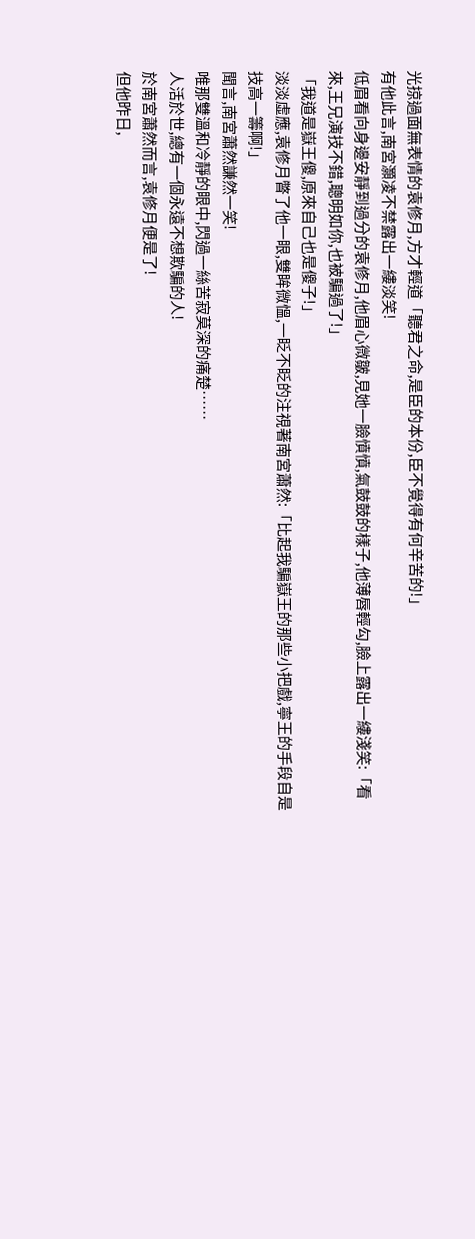光掠過面無表情的袁修月,方才輕道「聽君之命,是臣的本份,臣不覺得有何辛苦的!」
有他此言,南宮灝凌不禁露出一縷淡笑!
低眉看向身邊安靜到過分的袁修月,他眉心微皺,見她一臉憤憤,氣鼓鼓的樣子,他薄唇輕勾,臉上露出一縷淺笑:「看來,王兄演技不錯,聰明如你,也被騙過了!」
「我道是嶽王傻,原來自己也是傻子!」
淡淡虛應,袁修月瞥了他一眼,雙眸微慍,一眨不眨的注視著南宮蕭然:「比起我騙嶽王的那些小把戲,寧王的手段自是技高一籌啊!」
聞言,南宮蕭然謙然一笑!
唯那雙溫和冷靜的眼中,閃過一絲苦寂莫深的痛楚……
人活於世,總有一個永遠不想欺騙的人!
於南宮蕭然而言,袁修月便是了!
但他昨日,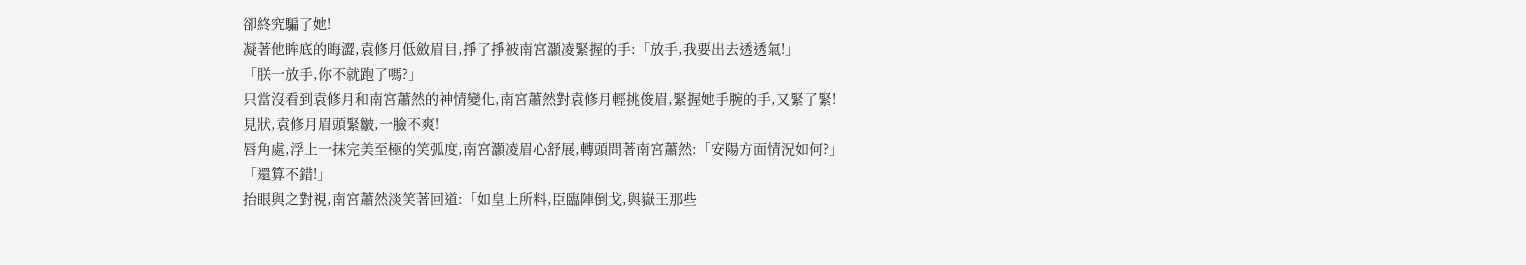卻終究騙了她!
凝著他眸底的晦澀,袁修月低斂眉目,掙了掙被南宮灝凌緊握的手:「放手,我要出去透透氣!」
「朕一放手,你不就跑了嗎?」
只當沒看到袁修月和南宮蕭然的神情變化,南宮蕭然對袁修月輕挑俊眉,緊握她手腕的手,又緊了緊!
見狀,袁修月眉頭緊皺,一臉不爽!
唇角處,浮上一抹完美至極的笑弧度,南宮灝凌眉心舒展,轉頭問著南宮蕭然:「安陽方面情況如何?」
「還算不錯!」
抬眼與之對視,南宮蕭然淡笑著回道:「如皇上所料,臣臨陣倒戈,與嶽王那些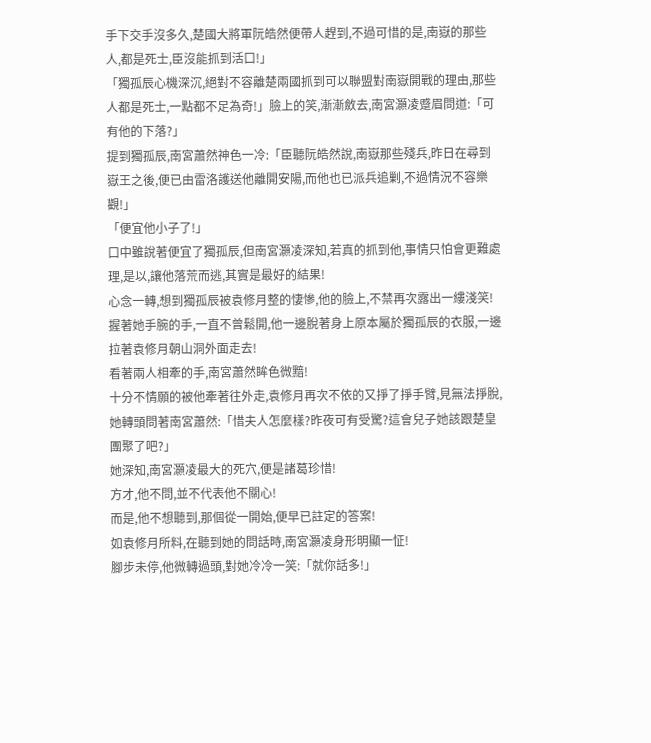手下交手沒多久,楚國大將軍阮皓然便帶人趕到,不過可惜的是,南嶽的那些人,都是死士,臣沒能抓到活口!」
「獨孤辰心機深沉,絕對不容離楚兩國抓到可以聯盟對南嶽開戰的理由,那些人都是死士,一點都不足為奇!」臉上的笑,漸漸斂去,南宮灝凌蹙眉問道:「可有他的下落?」
提到獨孤辰,南宮蕭然神色一冷:「臣聽阮皓然說,南嶽那些殘兵,昨日在尋到嶽王之後,便已由雷洛護送他離開安陽,而他也已派兵追剿,不過情況不容樂觀!」
「便宜他小子了!」
口中雖說著便宜了獨孤辰,但南宮灝凌深知,若真的抓到他,事情只怕會更難處理,是以,讓他落荒而逃,其實是最好的結果!
心念一轉,想到獨孤辰被袁修月整的悽慘,他的臉上,不禁再次露出一縷淺笑!
握著她手腕的手,一直不曾鬆開,他一邊脫著身上原本屬於獨孤辰的衣服,一邊拉著袁修月朝山洞外面走去!
看著兩人相牽的手,南宮蕭然眸色微黯!
十分不情願的被他牽著往外走,袁修月再次不依的又掙了掙手臂,見無法掙脫,她轉頭問著南宮蕭然:「惜夫人怎麼樣?昨夜可有受驚?這會兒子她該跟楚皇團聚了吧?」
她深知,南宮灝凌最大的死穴,便是諸葛珍惜!
方才,他不問,並不代表他不關心!
而是,他不想聽到,那個從一開始,便早已註定的答案!
如袁修月所料,在聽到她的問話時,南宮灝凌身形明顯一怔!
腳步未停,他微轉過頭,對她冷冷一笑:「就你話多!」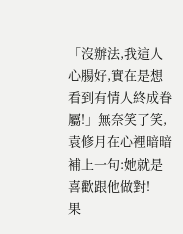「沒辦法,我這人心腸好,實在是想看到有情人終成眷屬!」無奈笑了笑,袁修月在心裡暗暗補上一句:她就是喜歡跟他做對!
果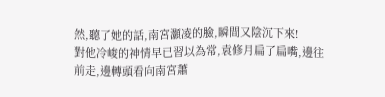然,聽了她的話,南宮灝凌的臉,瞬間又陰沉下來!
對他冷峻的神情早已習以為常,袁修月扁了扁嘴,邊往前走,邊轉頭看向南宮蕭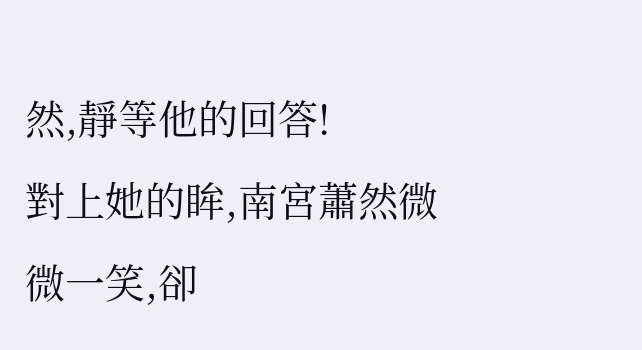然,靜等他的回答!
對上她的眸,南宮蕭然微微一笑,卻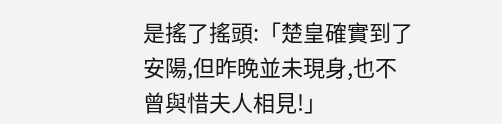是搖了搖頭:「楚皇確實到了安陽,但昨晚並未現身,也不曾與惜夫人相見!」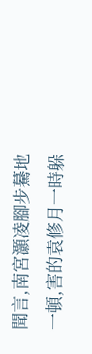聞言,南宮灝凌腳步驀地一頓,害的袁修月一時躲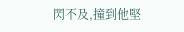閃不及,撞到他堅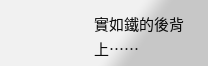實如鐵的後背上……